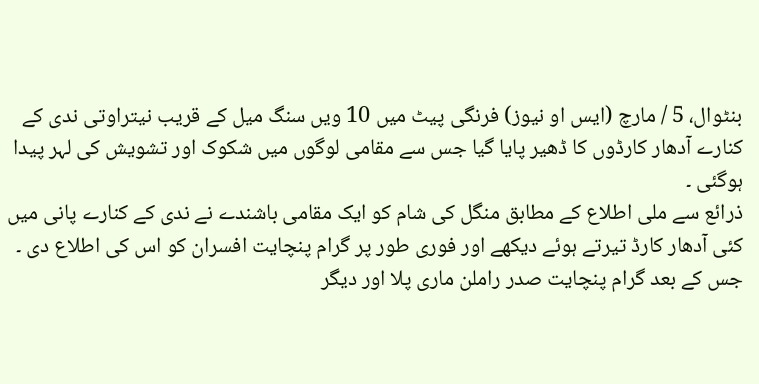بنٹوال، 5 / مارچ (ایس او نیوز) فرنگی پیٹ میں 10 ویں سنگ میل کے قریب نیتراوتی ندی کے کنارے آدھار کارڈوں کا ڈھیر پایا گیا جس سے مقامی لوگوں میں شکوک اور تشویش کی لہر پیدا ہوگئی ۔
ذرائع سے ملی اطلاع کے مطابق منگل کی شام کو ایک مقامی باشندے نے ندی کے کنارے پانی میں کئی آدھار کارڈ تیرتے ہوئے دیکھے اور فوری طور پر گرام پنچایت افسران کو اس کی اطلاع دی ۔ جس کے بعد گرام پنچایت صدر راملن ماری پلا اور دیگر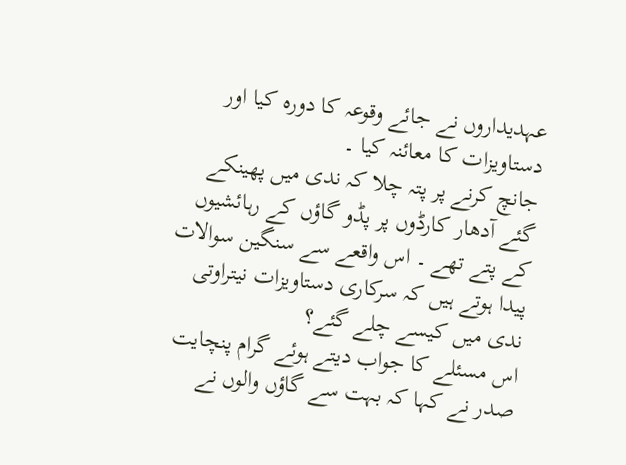عہدیداروں نے جائے وقوعہ کا دورہ کیا اور دستاویزات کا معائنہ کیا ۔
جانچ کرنے پر پتہ چلا کہ ندی میں پھینکے گئے آدھار کارڈوں پر پڈو گاؤں کے رہائشیوں کے پتے تھے ۔ اس واقعے سے سنگین سوالات پیدا ہوتے ہیں کہ سرکاری دستاویزات نیتراوتی ندی میں کیسے چلے گئے؟
اس مسئلے کا جواب دیتے ہوئے گرام پنچایت صدر نے کہا کہ بہت سے گاؤں والوں نے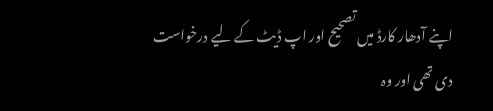اپنے آدھار کارڈ میں تصحیح اور اپ ڈیٹ کے لیے درخواست دی تھی اور وہ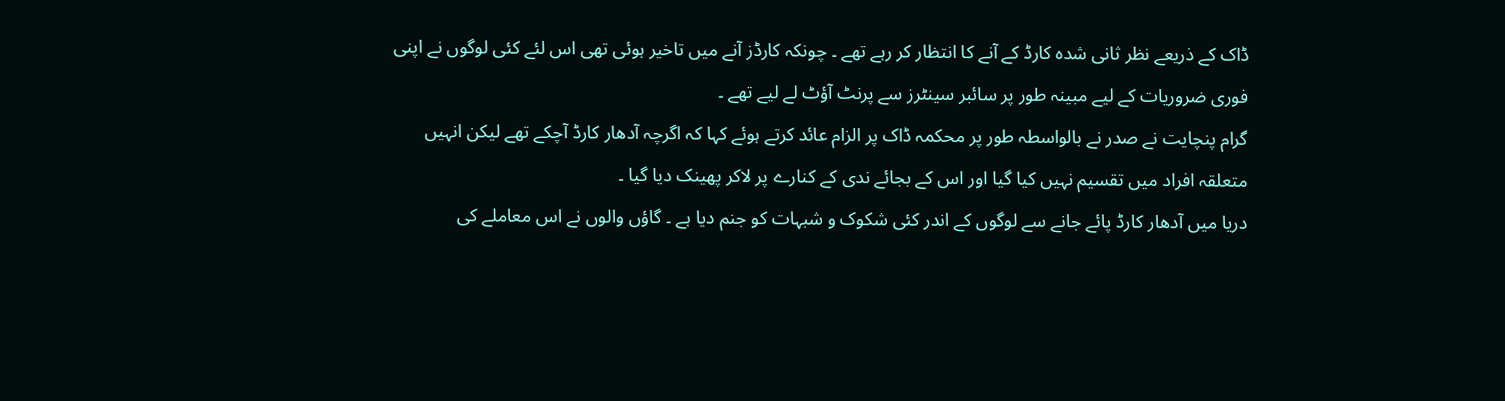ڈاک کے ذریعے نظر ثانی شدہ کارڈ کے آنے کا انتظار کر رہے تھے ۔ چونکہ کارڈز آنے میں تاخیر ہوئی تھی اس لئے کئی لوگوں نے اپنی فوری ضروریات کے لیے مبینہ طور پر سائبر سینٹرز سے پرنٹ آؤٹ لے لیے تھے ۔
گرام پنچایت نے صدر نے بالواسطہ طور پر محکمہ ڈاک پر الزام عائد کرتے ہوئے کہا کہ اگرچہ آدھار کارڈ آچکے تھے لیکن انہیں متعلقہ افراد میں تقسیم نہیں کیا گیا اور اس کے بجائے ندی کے کنارے پر لاکر پھینک دیا گیا ۔
دریا میں آدھار کارڈ پائے جانے سے لوگوں کے اندر کئی شکوک و شبہات کو جنم دیا ہے ۔ گاؤں والوں نے اس معاملے کی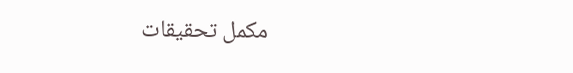مکمل تحقیقات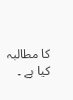کا مطالبہ کیا ہے ۔